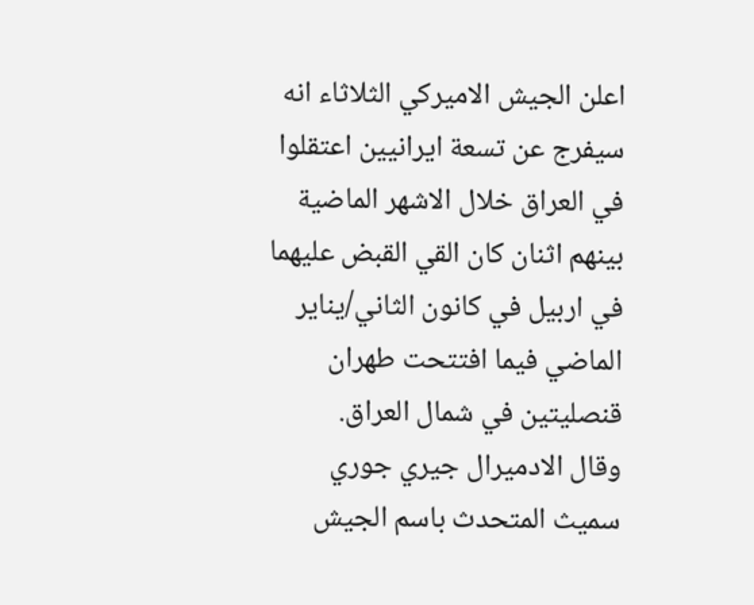اعلن الجيش الاميركي الثلاثاء انه سيفرج عن تسعة ايرانيين اعتقلوا في العراق خلال الاشهر الماضية بينهم اثنان كان القي القبض عليهما في اربيل في كانون الثاني/يناير الماضي فيما افتتحت طهران قنصليتين في شمال العراق.
وقال الادميرال جيري جوري سميث المتحدث باسم الجيش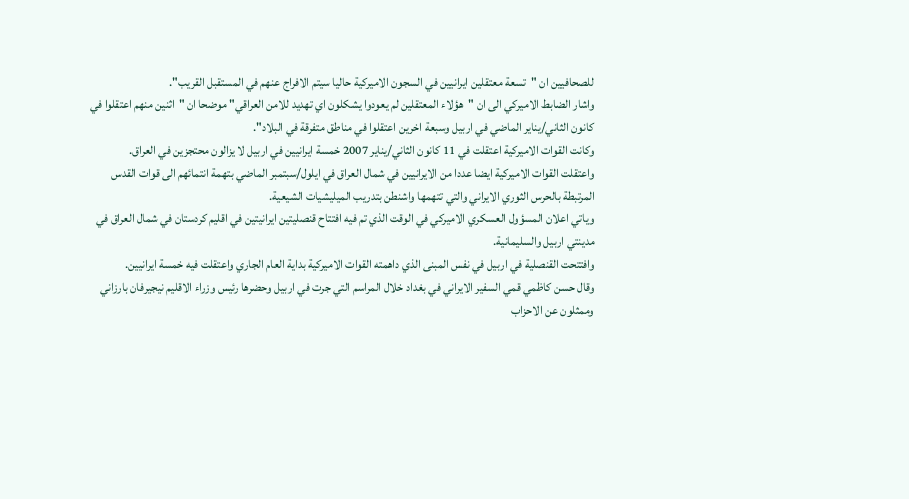للصحافيين ان "تسعة معتقلين ايرانيين في السجون الاميركية حاليا سيتم الافراج عنهم في المستقبل القريب".
واشار الضابط الاميركي الى ان "هؤلاء المعتقلين لم يعودوا يشكلون اي تهديد للامن العراقي" موضحا ان "اثنين منهم اعتقلوا في كانون الثاني/يناير الماضي في اربيل وسبعة اخرين اعتقلوا في مناطق متفرقة في البلاد".
وكانت القوات الاميركية اعتقلت في 11 كانون الثاني/يناير 2007 خمسة ايرانيين في اربيل لا يزالون محتجزين في العراق.
واعتقلت القوات الاميركية ايضا عددا من الايرانيين في شمال العراق في ايلول/سبتمبر الماضي بتهمة انتمائهم الى قوات القدس المرتبطة بالحرس الثوري الايراني والتي تتهمها واشنطن بتدريب الميليشيات الشيعية.
وياتي اعلان المسؤول العسكري الاميركي في الوقت الذي تم فيه افتتاح قنصليتين ايرانيتين في اقليم كردستان في شمال العراق في مدينتي اربيل والسليمانية.
وافتتحت القنصلية في اربيل في نفس المبنى الذي داهمته القوات الاميركية بداية العام الجاري واعتقلت فيه خمسة ايرانيين.
وقال حسن كاظمي قمي السفير الايراني في بغداد خلال المراسم التي جرت في اربيل وحضرها رئيس وزراء الاقليم نيجيرفان بارزاني وممثلون عن الاحزاب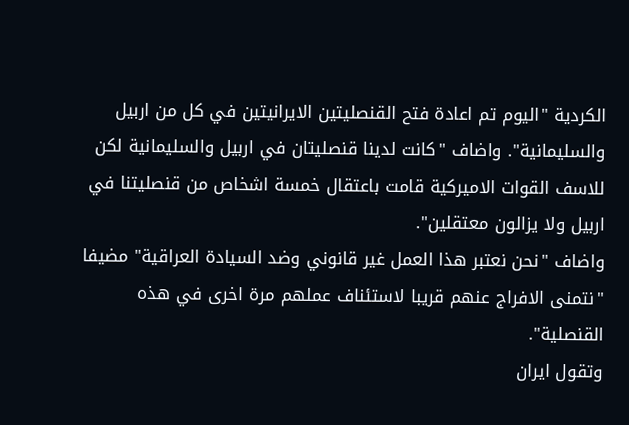الكردية "اليوم تم اعادة فتح القنصليتين الايرانيتين في كل من اربيل والسليمانية". واضاف "كانت لدينا قنصليتان في اربيل والسليمانية لكن للاسف القوات الاميركية قامت باعتقال خمسة اشخاص من قنصليتنا في اربيل ولا يزالون معتقلين".
واضاف "نحن نعتبر هذا العمل غير قانوني وضد السيادة العراقية" مضيفا "نتمنى الافراج عنهم قريبا لاستئناف عملهم مرة اخرى في هذه القنصلية".
وتقول ايران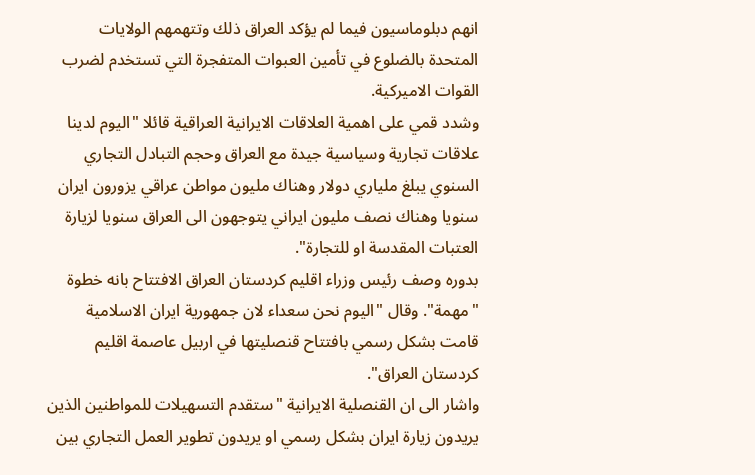انهم دبلوماسيون فيما لم يؤكد العراق ذلك وتتهمهم الولايات المتحدة بالضلوع في تأمين العبوات المتفجرة التي تستخدم لضرب القوات الاميركية.
وشدد قمي على اهمية العلاقات الايرانية العراقية قائلا "اليوم لدينا علاقات تجارية وسياسية جيدة مع العراق وحجم التبادل التجاري السنوي يبلغ ملياري دولار وهناك مليون مواطن عراقي يزورون ايران سنويا وهناك نصف مليون ايراني يتوجهون الى العراق سنويا لزيارة العتبات المقدسة او للتجارة".
بدوره وصف رئيس وزراء اقليم كردستان العراق الافتتاح بانه خطوة "مهمة". وقال "اليوم نحن سعداء لان جمهورية ايران الاسلامية قامت بشكل رسمي بافتتاح قنصليتها في اربيل عاصمة اقليم كردستان العراق".
واشار الى ان القنصلية الايرانية "ستقدم التسهيلات للمواطنين الذين يريدون زيارة ايران بشكل رسمي او يريدون تطوير العمل التجاري بين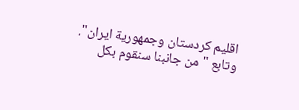اقليم كردستان وجمهورية ايران".
وتابع "من جانبنا سنقوم بكل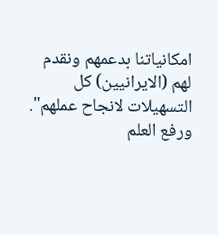امكانياتنا بدعمهم ونقدم لهم (الايرانيين) كل التسهيلات لانجاح عملهم".
ورفع العلم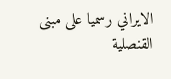الايراني رسميا على مبنى القنصلية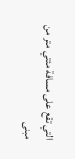التي تقع على مسافة مئتي متر من مبنى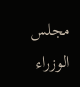مجلس الوزراء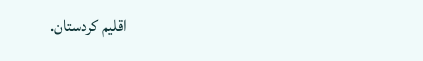اقليم كردستان.